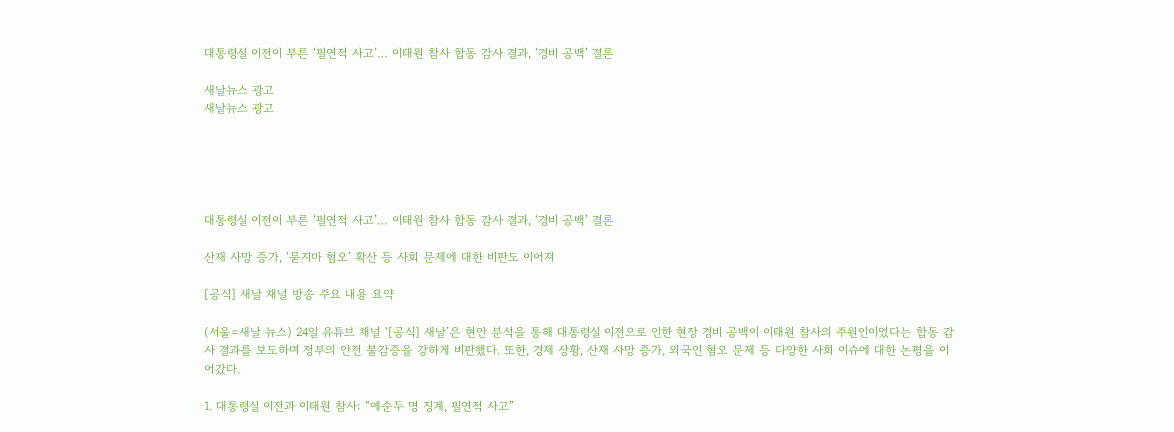대통령실 이전이 부른 ‘필연적 사고’… 이태원 참사 합동 감사 결과, ‘경비 공백’ 결론

새날뉴스 광고
새날뉴스 광고





대통령실 이전이 부른 ‘필연적 사고’… 이태원 참사 합동 감사 결과, ‘경비 공백’ 결론

산재 사망 증가, ‘묻지마 혐오’ 확산 등 사회 문제에 대한 비판도 이어져

[공식] 새날 채널 방송 주요 내용 요약

(서울=새날 뉴스) 24일 유튜브 채널 ‘[공식] 새날’은 현안 분석을 통해 대통령실 이전으로 인한 현장 경비 공백이 이태원 참사의 주원인이었다는 합동 감사 결과를 보도하며 정부의 안전 불감증을 강하게 비판했다. 또한, 경제 상황, 산재 사망 증가, 외국인 혐오 문제 등 다양한 사회 이슈에 대한 논평을 이어갔다.

1. 대통령실 이전과 이태원 참사: “예순두 명 징계, 필연적 사고”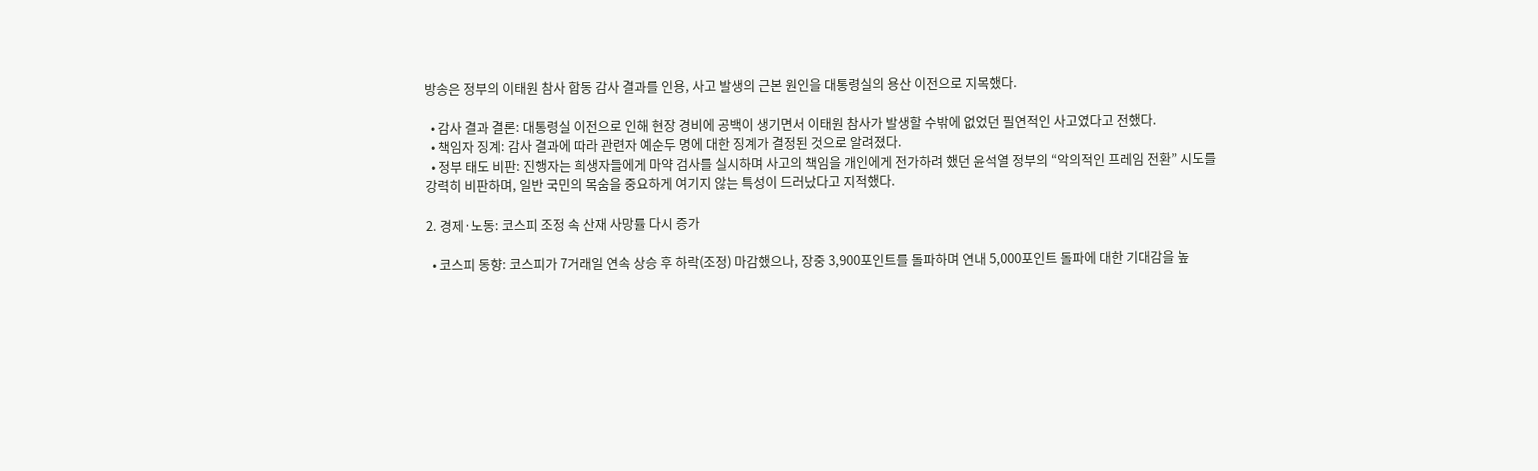방송은 정부의 이태원 참사 합동 감사 결과를 인용, 사고 발생의 근본 원인을 대통령실의 용산 이전으로 지목했다.

  • 감사 결과 결론: 대통령실 이전으로 인해 현장 경비에 공백이 생기면서 이태원 참사가 발생할 수밖에 없었던 필연적인 사고였다고 전했다.
  • 책임자 징계: 감사 결과에 따라 관련자 예순두 명에 대한 징계가 결정된 것으로 알려졌다.
  • 정부 태도 비판: 진행자는 희생자들에게 마약 검사를 실시하며 사고의 책임을 개인에게 전가하려 했던 윤석열 정부의 “악의적인 프레임 전환” 시도를 강력히 비판하며, 일반 국민의 목숨을 중요하게 여기지 않는 특성이 드러났다고 지적했다.

2. 경제·노동: 코스피 조정 속 산재 사망률 다시 증가

  • 코스피 동향: 코스피가 7거래일 연속 상승 후 하락(조정) 마감했으나, 장중 3,900포인트를 돌파하며 연내 5,000포인트 돌파에 대한 기대감을 높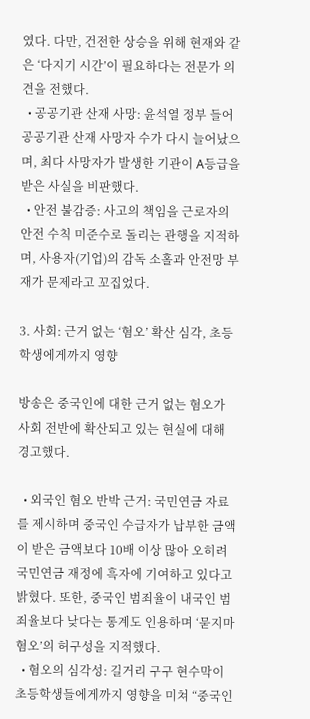였다. 다만, 건전한 상승을 위해 현재와 같은 ‘다지기 시간’이 필요하다는 전문가 의견을 전했다.
  • 공공기관 산재 사망: 윤석열 정부 들어 공공기관 산재 사망자 수가 다시 늘어났으며, 최다 사망자가 발생한 기관이 A등급을 받은 사실을 비판했다.
  • 안전 불감증: 사고의 책임을 근로자의 안전 수칙 미준수로 돌리는 관행을 지적하며, 사용자(기업)의 감독 소홀과 안전망 부재가 문제라고 꼬집었다.

3. 사회: 근거 없는 ‘혐오’ 확산 심각, 초등학생에게까지 영향

방송은 중국인에 대한 근거 없는 혐오가 사회 전반에 확산되고 있는 현실에 대해 경고했다.

  • 외국인 혐오 반박 근거: 국민연금 자료를 제시하며 중국인 수급자가 납부한 금액이 받은 금액보다 10배 이상 많아 오히려 국민연금 재정에 흑자에 기여하고 있다고 밝혔다. 또한, 중국인 범죄율이 내국인 범죄율보다 낮다는 통계도 인용하며 ‘묻지마 혐오’의 허구성을 지적했다.
  • 혐오의 심각성: 길거리 구구 현수막이 초등학생들에게까지 영향을 미쳐 “중국인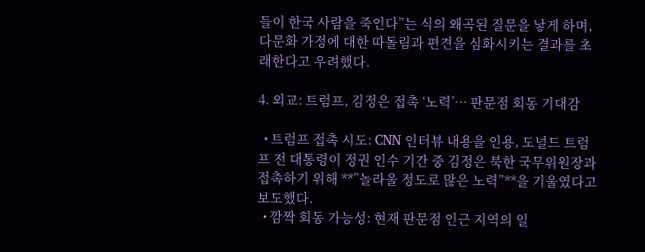들이 한국 사람을 죽인다”는 식의 왜곡된 질문을 낳게 하며, 다문화 가정에 대한 따돌림과 편견을 심화시키는 결과를 초래한다고 우려했다.

4. 외교: 트럼프, 김정은 접촉 ‘노력’… 판문점 회동 기대감

  • 트럼프 접촉 시도: CNN 인터뷰 내용을 인용, 도널드 트럼프 전 대통령이 정권 인수 기간 중 김정은 북한 국무위원장과 접촉하기 위해 **”놀라울 정도로 많은 노력”**을 기울였다고 보도했다.
  • 깜짝 회동 가능성: 현재 판문점 인근 지역의 일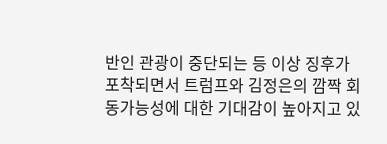반인 관광이 중단되는 등 이상 징후가 포착되면서 트럼프와 김정은의 깜짝 회동가능성에 대한 기대감이 높아지고 있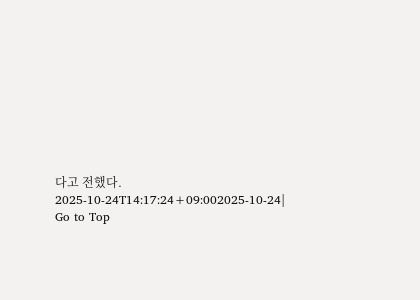다고 전했다.
2025-10-24T14:17:24+09:002025-10-24|
Go to Top